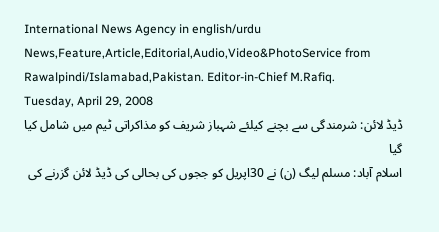International News Agency in english/urdu News,Feature,Article,Editorial,Audio,Video&PhotoService from Rawalpindi/Islamabad,Pakistan. Editor-in-Chief M.Rafiq.
Tuesday, April 29, 2008
ڈیڈ لائن: شرمندگی سے بچنے کیلئے شہباز شریف کو مذاکراتی ٹیم میں شامل کیا گیا
اسلام آباد: مسلم لیگ (ن) نے 30اپریل کو ججوں کی بحالی کی ڈیڈ لائن گزرنے کی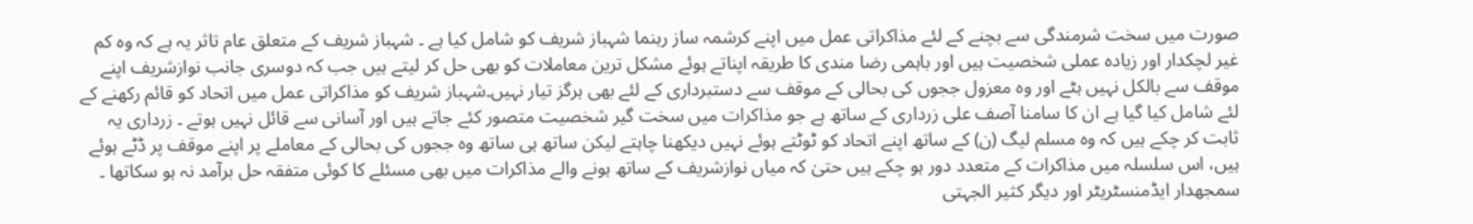صورت میں سخت شرمندگی سے بچنے کے لئے مذاکراتی عمل میں اپنے کرشمہ ساز رہنما شہباز شریف کو شامل کیا ہے ۔ شہباز شریف کے متعلق عام تاثر یہ ہے کہ وہ کم غیر لچکدار اور زیادہ عملی شخصیت ہیں اور باہمی رضا مندی کا طریقہ اپناتے ہوئے مشکل ترین معاملات کو بھی حل کر لیتے ہیں جب کہ دوسری جانب نوازشریف اپنے موقف سے بالکل نہیں ہٹے اور وہ معزول ججوں کی بحالی کے موقف سے دستبرداری کے لئے بھی ہرگز تیار نہیں۔شہباز شریف کو مذاکراتی عمل میں اتحاد کو قائم رکھنے کے لئے شامل کیا گیا ہے ان کا سامنا آصف علی زرداری کے ساتھ ہے جو مذاکرات میں سخت گیر شخصیت متصور کئے جاتے ہیں اور آسانی سے قائل نہیں ہوتے ۔ زرداری یہ ثابت کر چکے ہیں کہ وہ مسلم لیگ (ن) کے ساتھ اپنے اتحاد کو ٹوٹتے ہوئے نہیں دیکھنا چاہتے لیکن ساتھ ہی ساتھ وہ ججوں کی بحالی کے معاملے پر اپنے موقف پر ڈٹے ہوئے ہیں، اس سلسلہ میں مذاکرات کے متعدد دور ہو چکے ہیں حتیٰ کہ میاں نوازشریف کے ساتھ ہونے والے مذاکرات میں بھی مسئلے کا کوئی متفقہ حل برآمد نہ ہو سکاتھا ۔ سمجھدار ایڈمنسٹریٹر اور دیگر کثیر الجہتی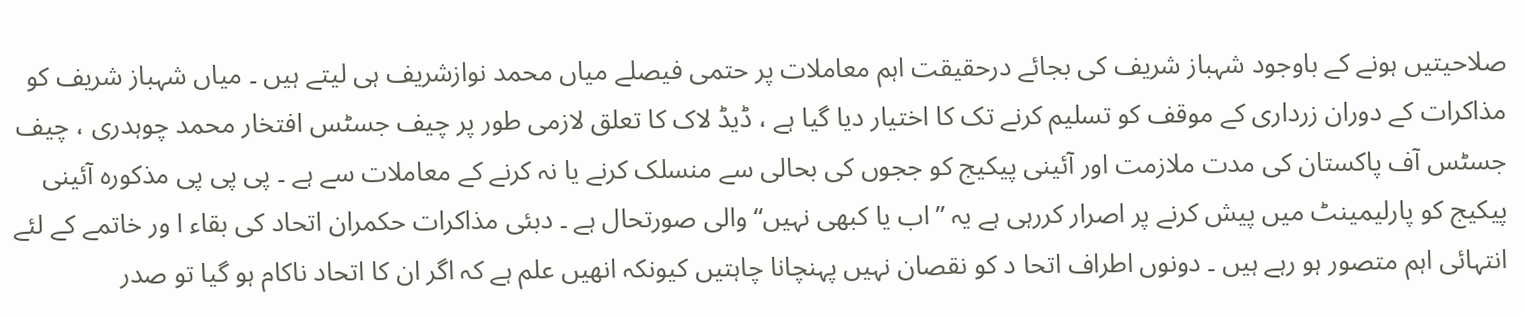صلاحیتیں ہونے کے باوجود شہباز شریف کی بجائے درحقیقت اہم معاملات پر حتمی فیصلے میاں محمد نوازشریف ہی لیتے ہیں ۔ میاں شہباز شریف کو مذاکرات کے دوران زرداری کے موقف کو تسلیم کرنے تک کا اختیار دیا گیا ہے ، ڈیڈ لاک کا تعلق لازمی طور پر چیف جسٹس افتخار محمد چوہدری ، چیف جسٹس آف پاکستان کی مدت ملازمت اور آئینی پیکیج کو ججوں کی بحالی سے منسلک کرنے یا نہ کرنے کے معاملات سے ہے ۔ پی پی پی مذکورہ آئینی پیکیج کو پارلیمینٹ میں پیش کرنے پر اصرار کررہی ہے یہ ”اب یا کبھی نہیں“ والی صورتحال ہے ۔ دبئی مذاکرات حکمران اتحاد کی بقاء ا ور خاتمے کے لئے انتہائی اہم متصور ہو رہے ہیں ۔ دونوں اطراف اتحا د کو نقصان نہیں پہنچانا چاہتیں کیونکہ انھیں علم ہے کہ اگر ان کا اتحاد ناکام ہو گیا تو صدر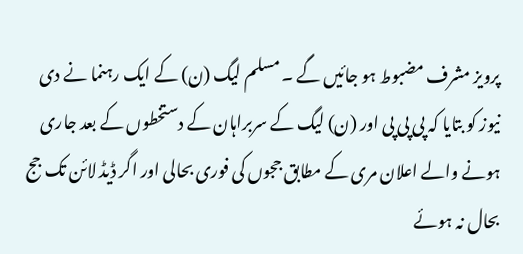پرویز مشرف مضبوط ہو جائیں گے ۔ مسلم لیگ (ن) کے ایک رہنما نے دی نیوز کو بتایا کہ پی پی پی اور (ن) لیگ کے سربراہان کے دستخطوں کے بعد جاری ہونے والے اعلان مری کے مطابق ججوں کی فوری بحالی اور اگر ڈیڈ لائن تک جج بحال نہ ہوئے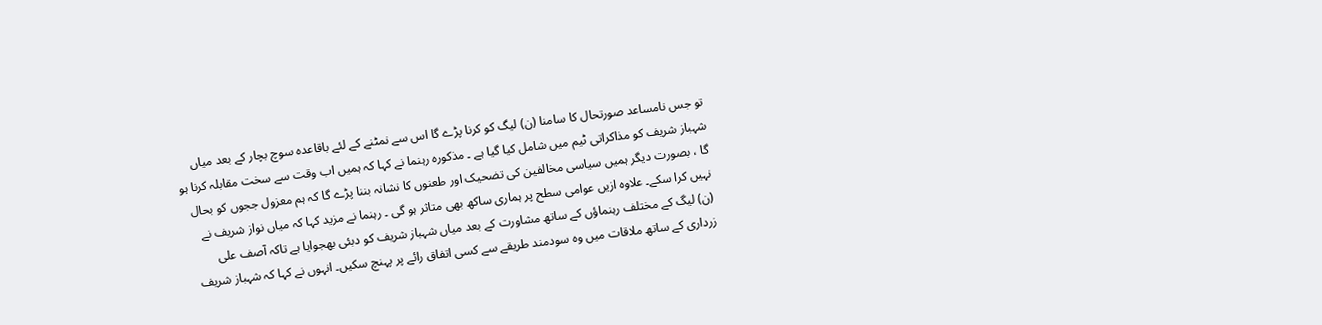تو جس نامساعد صورتحال کا سامنا (ن) لیگ کو کرنا پڑے گا اس سے نمٹنے کے لئے باقاعدہ سوچ بچار کے بعد میاں شہباز شریف کو مذاکراتی ٹیم میں شامل کیا گیا ہے ۔ مذکورہ رہنما نے کہا کہ ہمیں اب وقت سے سخت مقابلہ کرنا ہو گا ، بصورت دیگر ہمیں سیاسی مخالفین کی تضحیک اور طعنوں کا نشانہ بننا پڑے گا کہ ہم معزول ججوں کو بحال نہیں کرا سکے۔ علاوہ ازیں عوامی سطح پر ہماری ساکھ بھی متاثر ہو گی ۔ رہنما نے مزید کہا کہ میاں نواز شریف نے (ن) لیگ کے مختلف رہنماؤں کے ساتھ مشاورت کے بعد میاں شہباز شریف کو دبئی بھجوایا ہے تاکہ آصف علی زرداری کے ساتھ ملاقات میں وہ سودمند طریقے سے کسی اتفاق رائے پر پہنچ سکیں۔ انہوں نے کہا کہ شہباز شریف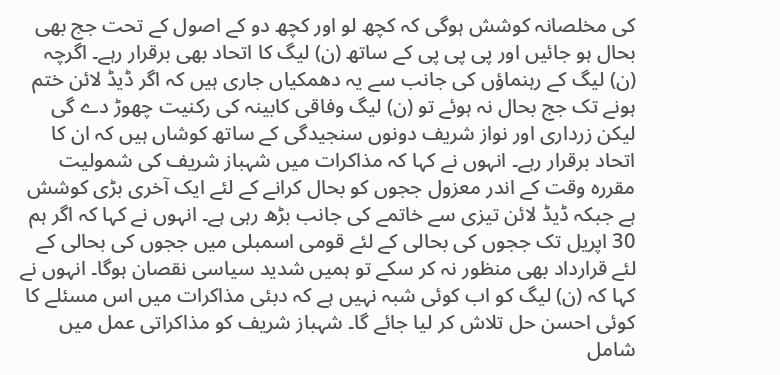کی مخلصانہ کوشش ہوگی کہ کچھ لو اور کچھ دو کے اصول کے تحت جج بھی بحال ہو جائیں اور پی پی پی کے ساتھ (ن) لیگ کا اتحاد بھی برقرار رہے۔ اگرچہ (ن) لیگ کے رہنماؤں کی جانب سے یہ دھمکیاں جاری ہیں کہ اگر ڈیڈ لائن ختم ہونے تک جج بحال نہ ہوئے تو (ن) لیگ وفاقی کابینہ کی رکنیت چھوڑ دے گی لیکن زرداری اور نواز شریف دونوں سنجیدگی کے ساتھ کوشاں ہیں کہ ان کا اتحاد برقرار رہے۔ انہوں نے کہا کہ مذاکرات میں شہباز شریف کی شمولیت مقررہ وقت کے اندر معزول ججوں کو بحال کرانے کے لئے ایک آخری بڑی کوشش ہے جبکہ ڈیڈ لائن تیزی سے خاتمے کی جانب بڑھ رہی ہے۔ انہوں نے کہا کہ اگر ہم 30 اپریل تک ججوں کی بحالی کے لئے قومی اسمبلی میں ججوں کی بحالی کے لئے قرارداد بھی منظور نہ کر سکے تو ہمیں شدید سیاسی نقصان ہوگا۔ انہوں نے کہا کہ (ن) لیگ کو اب کوئی شبہ نہیں ہے کہ دبئی مذاکرات میں اس مسئلے کا کوئی احسن حل تلاش کر لیا جائے گا۔ شہباز شریف کو مذاکراتی عمل میں شامل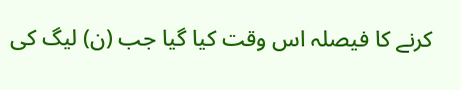کرنے کا فیصلہ اس وقت کیا گیا جب (ن) لیگ کی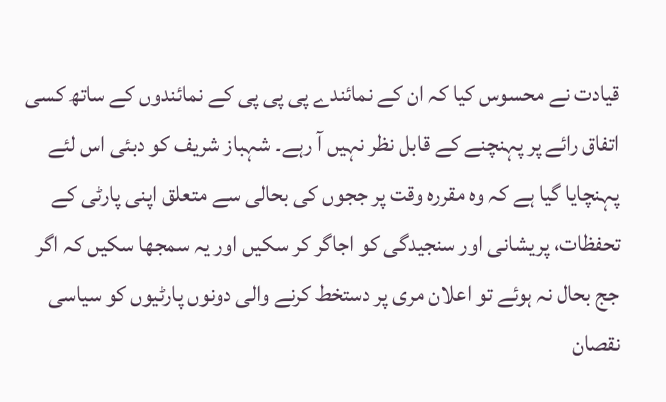قیادت نے محسوس کیا کہ ان کے نمائندے پی پی پی کے نمائندوں کے ساتھ کسی اتفاق رائے پر پہنچنے کے قابل نظر نہیں آ رہے۔ شہباز شریف کو دبئی اس لئے پہنچایا گیا ہے کہ وہ مقررہ وقت پر ججوں کی بحالی سے متعلق اپنی پارٹی کے تحفظات، پریشانی اور سنجیدگی کو اجاگر کر سکیں اور یہ سمجھا سکیں کہ اگر جج بحال نہ ہوئے تو اعلان مری پر دستخط کرنے والی دونوں پارٹیوں کو سیاسی نقصان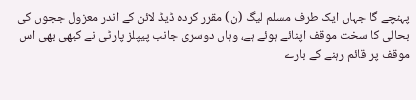پہنچے گا جہاں ایک طرف مسلم لیگ (ن) مقرر کردہ ڈیڈ لائن کے اندر معزول ججوں کی بحالی کا سخت موقف اپنائے ہوئے ہے، وہاں دوسری جانب پیپلز پارٹی نے کبھی بھی اس موقف پر قائم رہنے کے بارے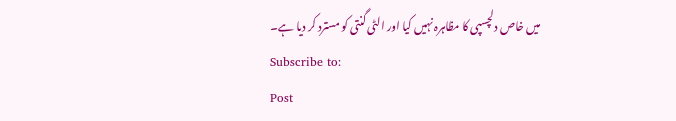میں خاص دلچسپی کا مظاہرہ نہیں کیا اور الٹی گنتی کو مسترد کر دیا ہے۔
Subscribe to:
Post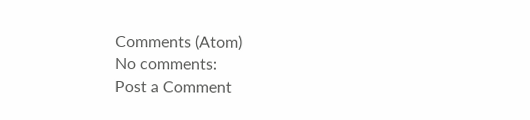Comments (Atom)
No comments:
Post a Comment